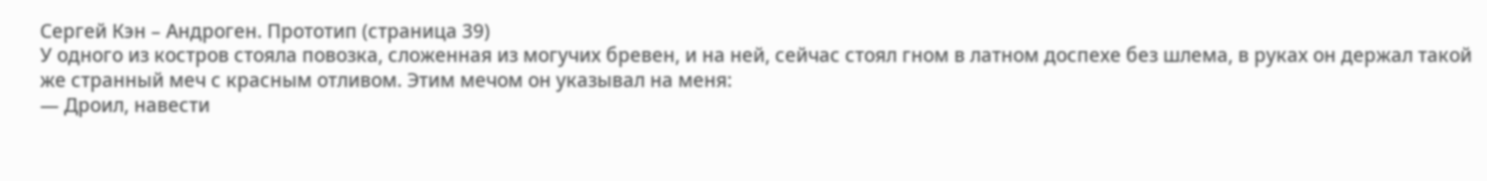Сергей Кэн – Андроген. Прототип (страница 39)
У одного из костров стояла повозка, сложенная из могучих бревен, и на ней, сейчас стоял гном в латном доспехе без шлема, в руках он держал такой же странный меч с красным отливом. Этим мечом он указывал на меня:
— Дроил, навести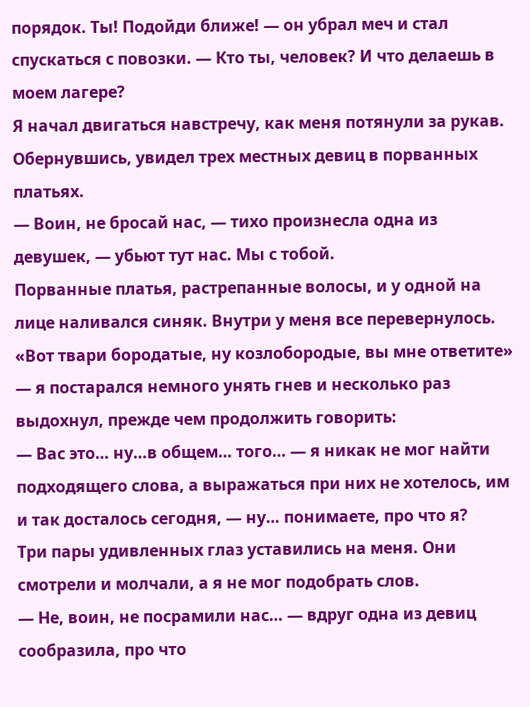порядок. Ты! Подойди ближе! — он убрал меч и стал спускаться с повозки. — Кто ты, человек? И что делаешь в моем лагере?
Я начал двигаться навстречу, как меня потянули за рукав. Обернувшись, увидел трех местных девиц в порванных платьях.
— Воин, не бросай нас, — тихо произнесла одна из девушек, — убьют тут нас. Мы с тобой.
Порванные платья, растрепанные волосы, и у одной на лице наливался синяк. Внутри у меня все перевернулось. «Вот твари бородатые, ну козлобородые, вы мне ответите» — я постарался немного унять гнев и несколько раз выдохнул, прежде чем продолжить говорить:
— Вас это… ну…в общем… того… — я никак не мог найти подходящего слова, а выражаться при них не хотелось, им и так досталось сегодня, — ну… понимаете, про что я?
Три пары удивленных глаз уставились на меня. Они смотрели и молчали, а я не мог подобрать слов.
— Не, воин, не посрамили нас… — вдруг одна из девиц сообразила, про что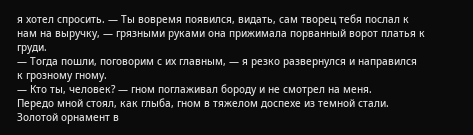я хотел спросить. — Ты вовремя появился, видать, сам творец тебя послал к нам на выручку, — грязными руками она прижимала порванный ворот платья к груди.
— Тогда пошли, поговорим с их главным, — я резко развернулся и направился к грозному гному.
— Кто ты, человек? — гном поглаживал бороду и не смотрел на меня.
Передо мной стоял, как глыба, гном в тяжелом доспехе из темной стали. Золотой орнамент в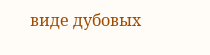виде дубовых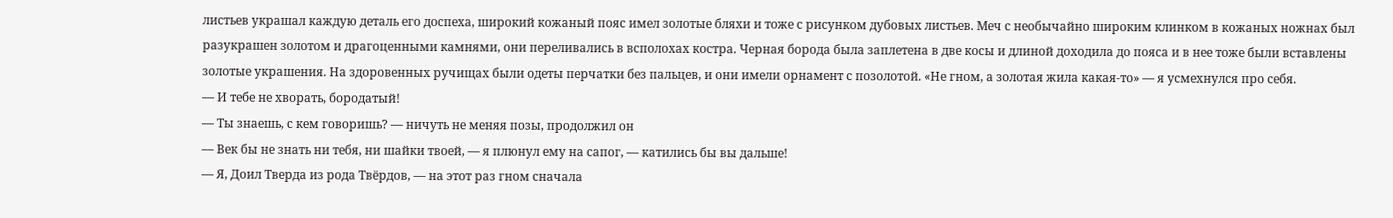листьев украшал каждую деталь его доспеха, широкий кожаный пояс имел золотые бляхи и тоже с рисунком дубовых листьев. Меч с необычайно широким клинком в кожаных ножнах был разукрашен золотом и драгоценными камнями, они переливались в всполохах костра. Черная борода была заплетена в две косы и длиной доходила до пояса и в нее тоже были вставлены золотые украшения. На здоровенных ручищах были одеты перчатки без пальцев, и они имели орнамент с позолотой. «Не гном, а золотая жила какая-то» — я усмехнулся про себя.
— И тебе не хворать, бородатый!
— Ты знаешь, с кем говоришь? — ничуть не меняя позы, продолжил он
— Век бы не знать ни тебя, ни шайки твоей, — я плюнул ему на сапог, — катились бы вы дальше!
— Я, Доил Тверда из рода Твёрдов, — на этот раз гном сначала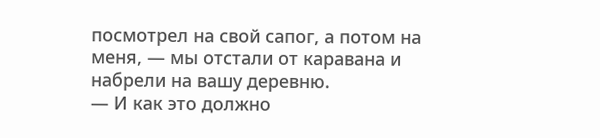посмотрел на свой сапог, а потом на меня, — мы отстали от каравана и набрели на вашу деревню.
— И как это должно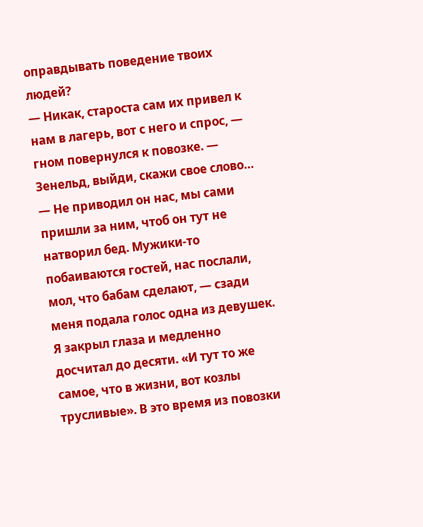оправдывать поведение твоих людей?
— Никак, староста сам их привел к нам в лагерь, вот с него и спрос, — гном повернулся к повозке. — Зенельд, выйди, скажи свое слово…
— Не приводил он нас, мы сами пришли за ним, чтоб он тут не натворил бед. Мужики-то побаиваются гостей, нас послали, мол, что бабам сделают, — сзади меня подала голос одна из девушек.
Я закрыл глаза и медленно досчитал до десяти. «И тут то же самое, что в жизни, вот козлы трусливые». В это время из повозки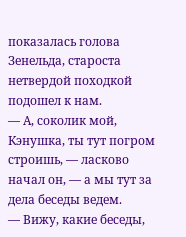показалась голова Зенельда, староста нетвердой походкой подошел к нам.
— А, соколик мой, Кэнушка, ты тут погром строишь, — ласково начал он, — а мы тут за дела беседы ведем.
— Вижу, какие беседы,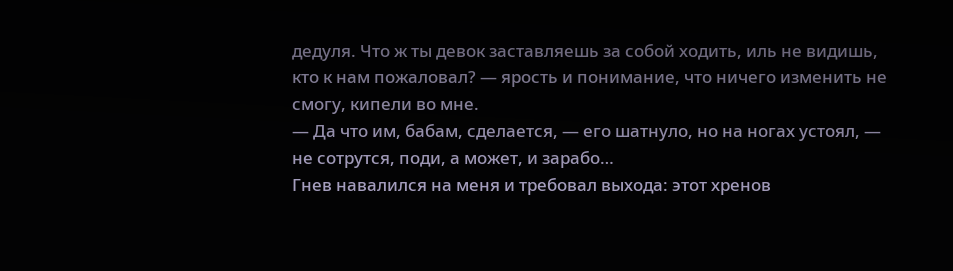дедуля. Что ж ты девок заставляешь за собой ходить, иль не видишь, кто к нам пожаловал? — ярость и понимание, что ничего изменить не смогу, кипели во мне.
— Да что им, бабам, сделается, — его шатнуло, но на ногах устоял, — не сотрутся, поди, а может, и зарабо…
Гнев навалился на меня и требовал выхода: этот хренов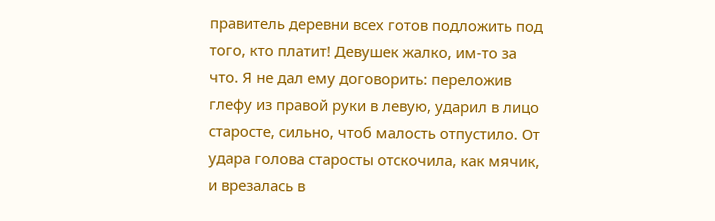правитель деревни всех готов подложить под того, кто платит! Девушек жалко, им-то за что. Я не дал ему договорить: переложив глефу из правой руки в левую, ударил в лицо старосте, сильно, чтоб малость отпустило. От удара голова старосты отскочила, как мячик, и врезалась в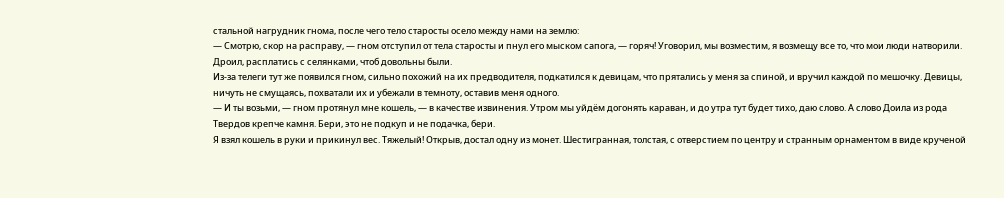стальной нагрудник гнома, после чего тело старосты осело между нами на землю:
— Смотрю, скор на расправу, — гном отступил от тела старосты и пнул его мыском сапога, — горяч! Уговорил, мы возместим, я возмещу все то, что мои люди натворили. Дроил, расплатись с селянками, чтоб довольны были.
Из-за телеги тут же появился гном, сильно похожий на их предводителя, подкатился к девицам, что прятались у меня за спиной, и вручил каждой по мешочку. Девицы, ничуть не смущаясь, похватали их и убежали в темноту, оставив меня одного.
— И ты возьми, — гном протянул мне кошель, — в качестве извинения. Утром мы уйдём догонять караван, и до утра тут будет тихо, даю слово. А слово Доила из рода Твердов крепче камня. Бери, это не подкуп и не подачка, бери.
Я взял кошель в руки и прикинул вес. Тяжелый! Открыв, достал одну из монет. Шестигранная, толстая, с отверстием по центру и странным орнаментом в виде крученой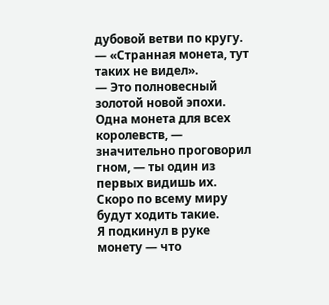дубовой ветви по кругу. — «Странная монета, тут таких не видел».
— Это полновесный золотой новой эпохи. Одна монета для всех королевств, — значительно проговорил гном, — ты один из первых видишь их. Скоро по всему миру будут ходить такие.
Я подкинул в руке монету — что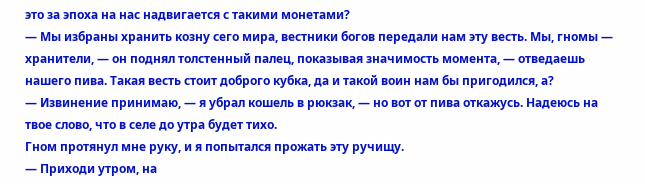это за эпоха на нас надвигается с такими монетами?
— Мы избраны хранить козну сего мира, вестники богов передали нам эту весть. Мы, гномы — хранители, — он поднял толстенный палец, показывая значимость момента, — отведаешь нашего пива. Такая весть стоит доброго кубка, да и такой воин нам бы пригодился, а?
— Извинение принимаю, — я убрал кошель в рюкзак, — но вот от пива откажусь. Надеюсь на твое слово, что в селе до утра будет тихо.
Гном протянул мне руку, и я попытался прожать эту ручищу.
— Приходи утром, на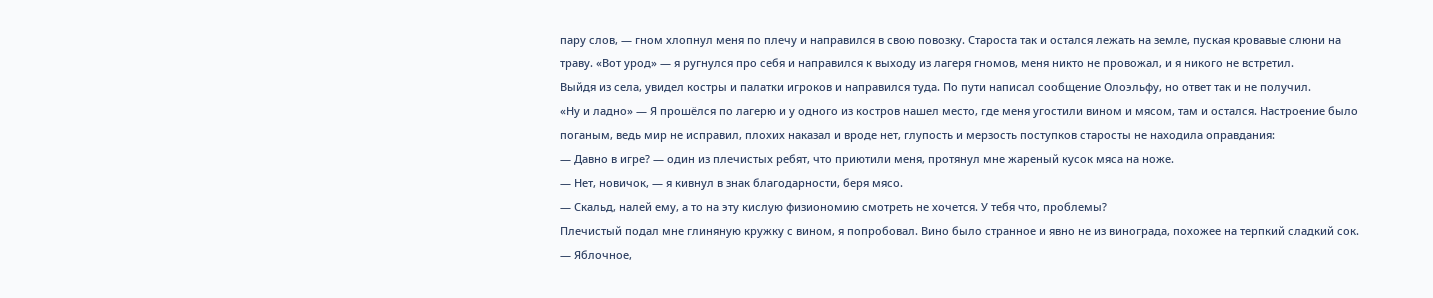пару слов, — гном хлопнул меня по плечу и направился в свою повозку. Староста так и остался лежать на земле, пуская кровавые слюни на траву. «Вот урод» — я ругнулся про себя и направился к выходу из лагеря гномов, меня никто не провожал, и я никого не встретил.
Выйдя из села, увидел костры и палатки игроков и направился туда. По пути написал сообщение Олоэльфу, но ответ так и не получил.
«Ну и ладно» — Я прошёлся по лагерю и у одного из костров нашел место, где меня угостили вином и мясом, там и остался. Настроение было поганым, ведь мир не исправил, плохих наказал и вроде нет, глупость и мерзость поступков старосты не находила оправдания:
— Давно в игре? — один из плечистых ребят, что приютили меня, протянул мне жареный кусок мяса на ноже.
— Нет, новичок, — я кивнул в знак благодарности, беря мясо.
— Скальд, налей ему, а то на эту кислую физиономию смотреть не хочется. У тебя что, проблемы?
Плечистый подал мне глиняную кружку с вином, я попробовал. Вино было странное и явно не из винограда, похожее на терпкий сладкий сок.
— Яблочное,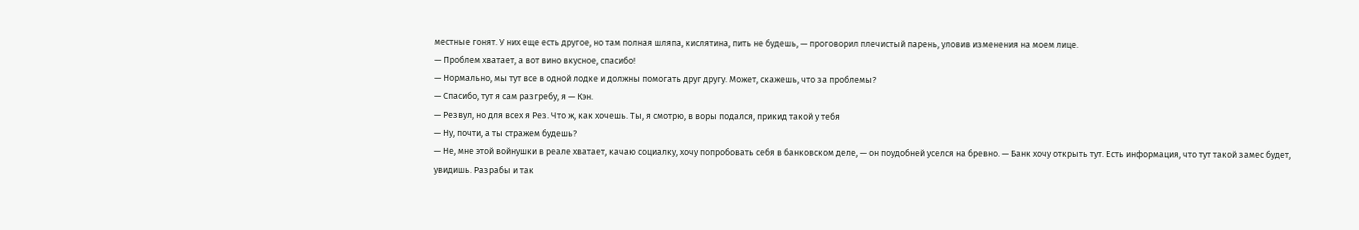местные гонят. У них еще есть другое, но там полная шляпа, кислятина, пить не будешь, — проговорил плечистый парень, уловив изменения на моем лице.
— Проблем хватает, а вот вино вкусное, спасибо!
— Нормально, мы тут все в одной лодке и должны помогать друг другу. Может, скажешь, что за проблемы?
— Спасибо, тут я сам разгребу, я — Кэн.
— Резвул, но для всех я Рез. Что ж, как хочешь. Ты, я смотрю, в воры подался, прикид такой у тебя
— Ну, почти, а ты стражем будешь?
— Не, мне этой войнушки в реале хватает, качаю социалку, хочу попробовать себя в банковском деле, — он поудобней уселся на бревно. — Банк хочу открыть тут. Есть информация, что тут такой замес будет, увидишь. Разрабы и так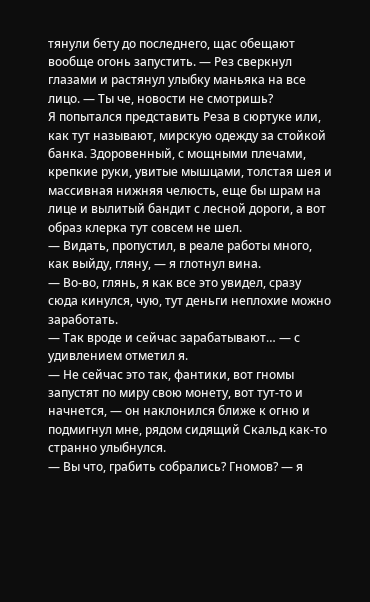тянули бету до последнего, щас обещают вообще огонь запустить. — Рез сверкнул глазами и растянул улыбку маньяка на все лицо. — Ты че, новости не смотришь?
Я попытался представить Реза в сюртуке или, как тут называют, мирскую одежду за стойкой банка. Здоровенный, с мощными плечами, крепкие руки, увитые мышцами, толстая шея и массивная нижняя челюсть, еще бы шрам на лице и вылитый бандит с лесной дороги, а вот образ клерка тут совсем не шел.
— Видать, пропустил, в реале работы много, как выйду, гляну, — я глотнул вина.
— Во-во, глянь, я как все это увидел, сразу сюда кинулся, чую, тут деньги неплохие можно заработать.
— Так вроде и сейчас зарабатывают… — с удивлением отметил я.
— Не сейчас это так, фантики, вот гномы запустят по миру свою монету, вот тут-то и начнется, — он наклонился ближе к огню и подмигнул мне, рядом сидящий Скальд как-то странно улыбнулся.
— Вы что, грабить собрались? Гномов? — я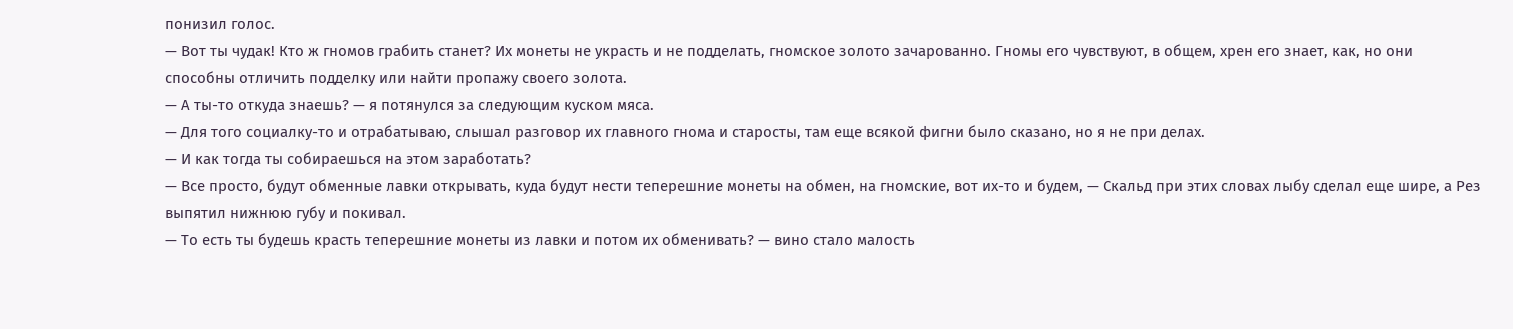понизил голос.
— Вот ты чудак! Кто ж гномов грабить станет? Их монеты не украсть и не подделать, гномское золото зачарованно. Гномы его чувствуют, в общем, хрен его знает, как, но они способны отличить подделку или найти пропажу своего золота.
— А ты-то откуда знаешь? — я потянулся за следующим куском мяса.
— Для того социалку-то и отрабатываю, слышал разговор их главного гнома и старосты, там еще всякой фигни было сказано, но я не при делах.
— И как тогда ты собираешься на этом заработать?
— Все просто, будут обменные лавки открывать, куда будут нести теперешние монеты на обмен, на гномские, вот их-то и будем, — Скальд при этих словах лыбу сделал еще шире, а Рез выпятил нижнюю губу и покивал.
— То есть ты будешь красть теперешние монеты из лавки и потом их обменивать? — вино стало малость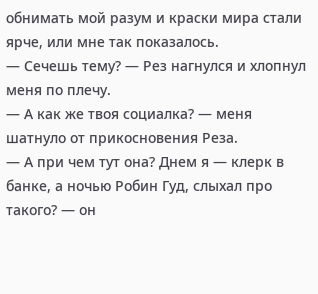обнимать мой разум и краски мира стали ярче, или мне так показалось.
— Сечешь тему? — Рез нагнулся и хлопнул меня по плечу.
— А как же твоя социалка? — меня шатнуло от прикосновения Реза.
— А при чем тут она? Днем я — клерк в банке, а ночью Робин Гуд, слыхал про такого? — он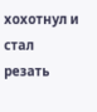хохотнул и стал резать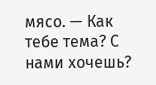мясо. — Как тебе тема? С нами хочешь?